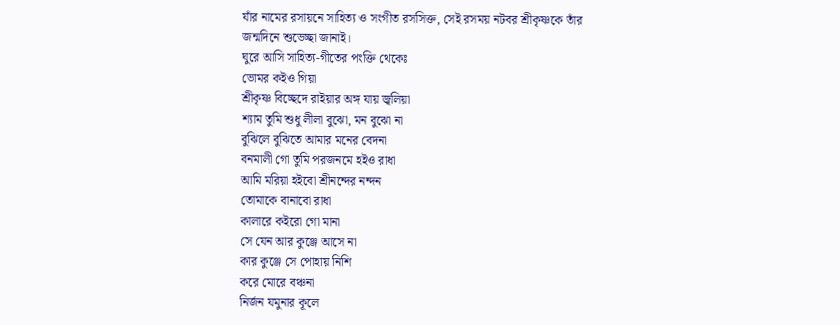যাঁর নামের রসায়নে সাহিত্য ও সংগীত রসসিক্ত, সেই রসময় নটবর শ্রীকৃষ্ণকে তাঁর জন্মদিনে শুভেচ্ছা জানাই।
ঘুরে আসি সাহিত্য-গীতের পংক্তি থেকেঃ
ভোমর কইও গিয়া
শ্রীকৃষ্ণ বিচ্ছেদে রাইয়ার অঙ্গ যায় জ্বলিয়া
শ্যাম তুমি শুধু লীলা বুঝো, মন বুঝো না
বুঝিলে বুঝিতে আমার মনের বেদনা
বনমালী গো তুমি পরজনমে হইও রাধা
আমি মরিয়া হইবো শ্রীনন্দের নন্দন
তোমাকে বানাবো রাধা
কালারে কইরো গো মানা
সে যেন আর কুঞ্জে আসে না
কার কুঞ্জে সে পোহায় নিশি
করে মোরে বঞ্চনা
নির্জন যমুনার কূলে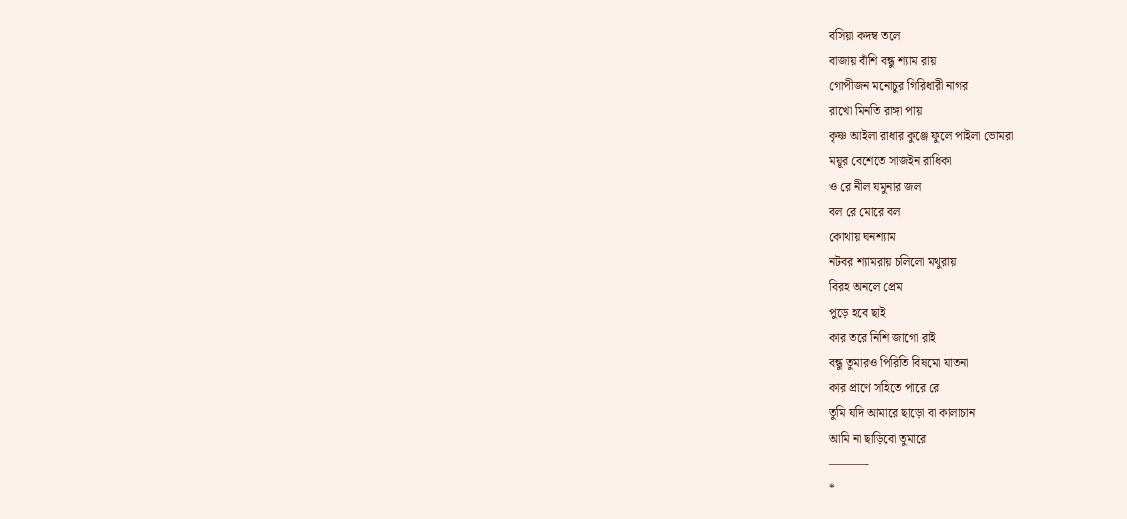বসিয়া কদম্ব তলে
বাজায় বাঁশি বন্ধু শ্যাম রায়
গোপীজন মনোচুর গিরিধারী নাগর
রাখো মিনতি রাঙ্গা পায়
কৃষ্ণ আইলা রাধার কুঞ্জে ফুলে পাইলা ভোমরা
ময়ূর বেশেতে সাজইন রাধিকা
ও রে নীল যমুনার জল
বল রে মোরে বল
কোথায় ঘনশ্যাম
নটবর শ্যামরায় চলিলো মথুরায়
বিরহ অনলে প্রেম
পুড়ে হবে ছাই
কার তরে নিশি জাগো রাই
বন্ধু তুমারও পিরিতি বিষমো যাতনা
কার প্রাণে সহিতে পারে রে
তুমি যদি আমারে ছাড়ো বা কালাচান
আমি না ছাড়িবো তুমারে
———-
*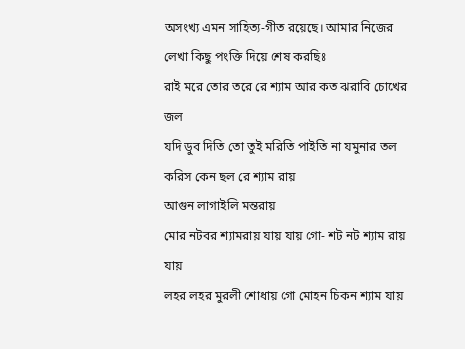অসংখ্য এমন সাহিত্য-গীত রয়েছে। আমার নিজের লেখা কিছু পংক্তি দিয়ে শেষ করছিঃ
রাই মরে তোর তরে রে শ্যাম আর কত ঝরাবি চোখের জল
যদি ডুব দিতি তো তুই মরিতি পাইতি না যমুনার তল
করিস কেন ছল রে শ্যাম রায়
আগুন লাগাইলি মন্তরায়
মোর নটবর শ্যামরায় যায় যায় গো- শট নট শ্যাম রায় যায়
লহর লহর মুরলী শোধায় গো মোহন চিকন শ্যাম যায়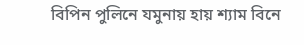বিপিন পুলিনে যমুনায় হায় শ্যাম বিনে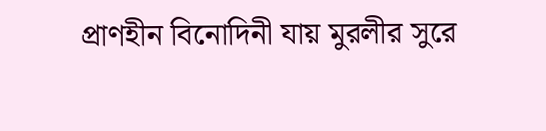প্রাণহীন বিনোদিনী যায় মুরলীর সুরে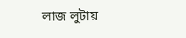লাজ লুটায়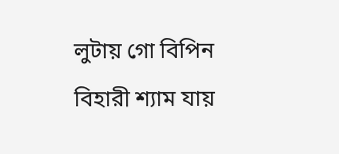লুটায় গো বিপিন বিহারী শ্যাম যায়